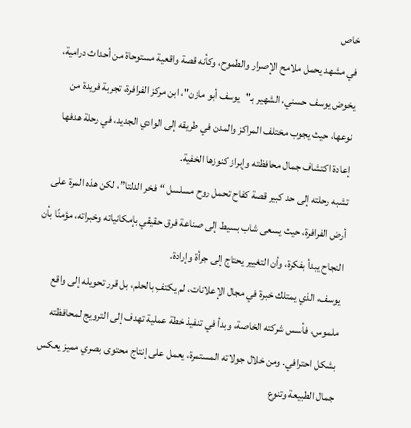خاص
في مشهد يحمل ملامح الإصرار والطموح، وكأنه قصة واقعية مستوحاة من أحداث درامية، يخوض يوسف حسني، الشهير بـ"يوسف أبو مازن"، ابن مركز الفرافرة، تجربة فريدة من نوعها، حيث يجوب مختلف المراكز والمدن في طريقه إلى الوادي الجديد، في رحلة هدفها إعادة اكتشاف جمال محافظته وإبراز كنوزها الخفية.
تشبه رحلته إلى حد كبير قصة كفاح تحمل روح مسلسل “فخر الدلتا”، لكن هذه المرة على أرض الفرافرة، حيث يسعى شاب بسيط إلى صناعة فرق حقيقي بإمكانياته وخبراته، مؤمنًا بأن النجاح يبدأ بفكرة، وأن التغيير يحتاج إلى جرأة وإرادة.
يوسف، الذي يمتلك خبرة في مجال الإعلانات، لم يكتفِ بالحلم، بل قرر تحويله إلى واقع ملموس، فأسس شركته الخاصة، وبدأ في تنفيذ خطة عملية تهدف إلى الترويج لمحافظته بشكل احترافي. ومن خلال جولاته المستمرة، يعمل على إنتاج محتوى بصري مميز يعكس جمال الطبيعة وتنوع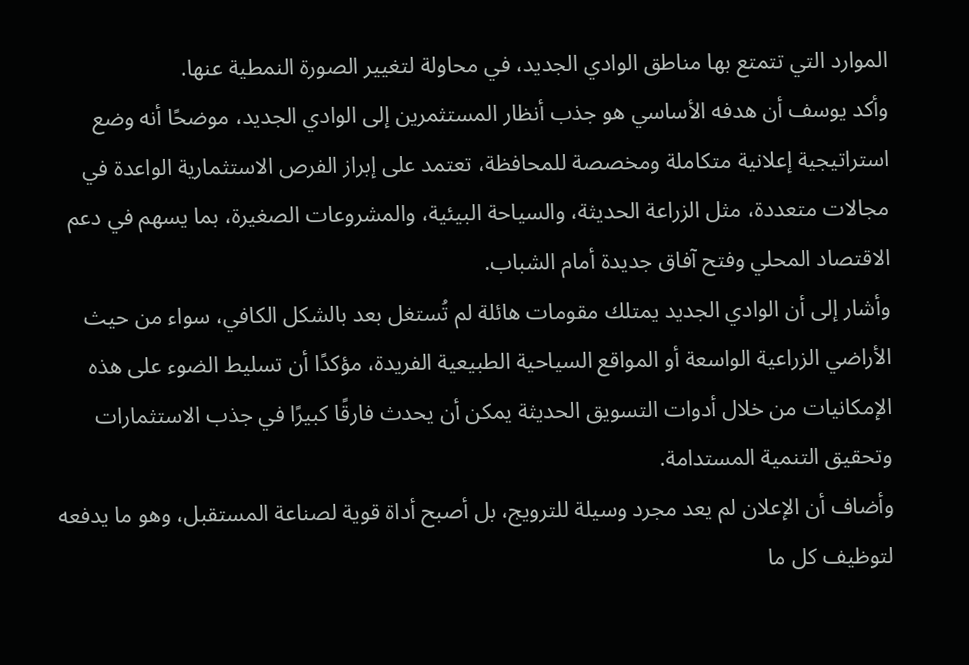الموارد التي تتمتع بها مناطق الوادي الجديد، في محاولة لتغيير الصورة النمطية عنها.
وأكد يوسف أن هدفه الأساسي هو جذب أنظار المستثمرين إلى الوادي الجديد، موضحًا أنه وضع استراتيجية إعلانية متكاملة ومخصصة للمحافظة، تعتمد على إبراز الفرص الاستثمارية الواعدة في مجالات متعددة، مثل الزراعة الحديثة، والسياحة البيئية، والمشروعات الصغيرة، بما يسهم في دعم الاقتصاد المحلي وفتح آفاق جديدة أمام الشباب.
وأشار إلى أن الوادي الجديد يمتلك مقومات هائلة لم تُستغل بعد بالشكل الكافي، سواء من حيث الأراضي الزراعية الواسعة أو المواقع السياحية الطبيعية الفريدة، مؤكدًا أن تسليط الضوء على هذه الإمكانيات من خلال أدوات التسويق الحديثة يمكن أن يحدث فارقًا كبيرًا في جذب الاستثمارات وتحقيق التنمية المستدامة.
وأضاف أن الإعلان لم يعد مجرد وسيلة للترويج، بل أصبح أداة قوية لصناعة المستقبل، وهو ما يدفعه لتوظيف كل ما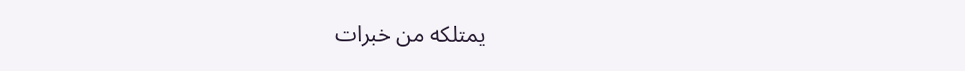يمتلكه من خبرات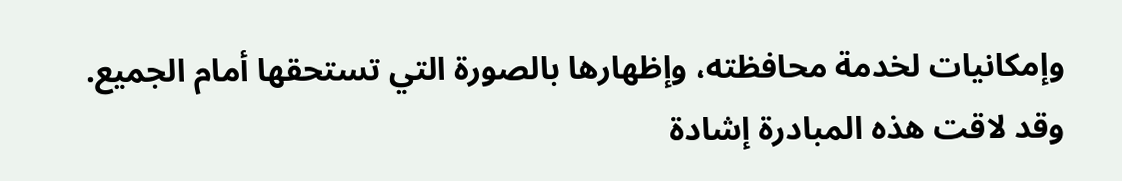وإمكانيات لخدمة محافظته، وإظهارها بالصورة التي تستحقها أمام الجميع.
وقد لاقت هذه المبادرة إشادة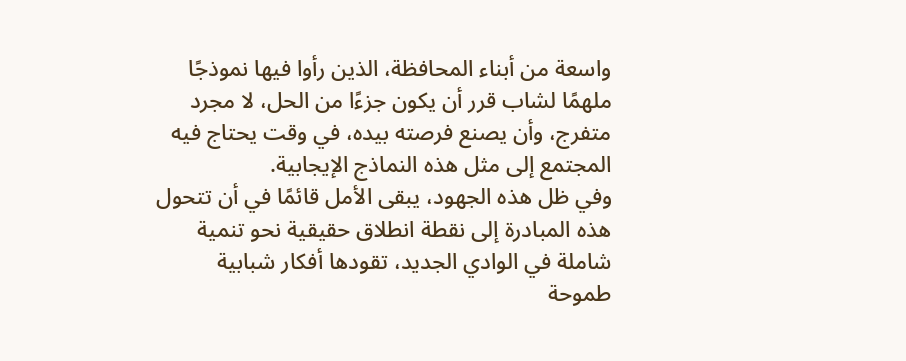واسعة من أبناء المحافظة، الذين رأوا فيها نموذجًا ملهمًا لشاب قرر أن يكون جزءًا من الحل، لا مجرد متفرج، وأن يصنع فرصته بيده، في وقت يحتاج فيه المجتمع إلى مثل هذه النماذج الإيجابية.
وفي ظل هذه الجهود، يبقى الأمل قائمًا في أن تتحول هذه المبادرة إلى نقطة انطلاق حقيقية نحو تنمية شاملة في الوادي الجديد، تقودها أفكار شبابية طموحة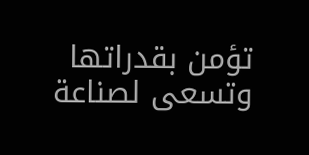تؤمن بقدراتها وتسعى لصناعة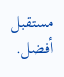مستقبل أفضل.